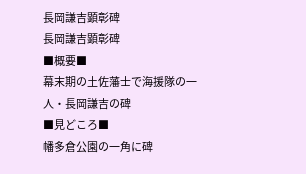長岡謙吉顕彰碑
長岡謙吉顕彰碑
■概要■
幕末期の土佐藩士で海援隊の一人・長岡謙吉の碑
■見どころ■
幡多倉公園の一角に碑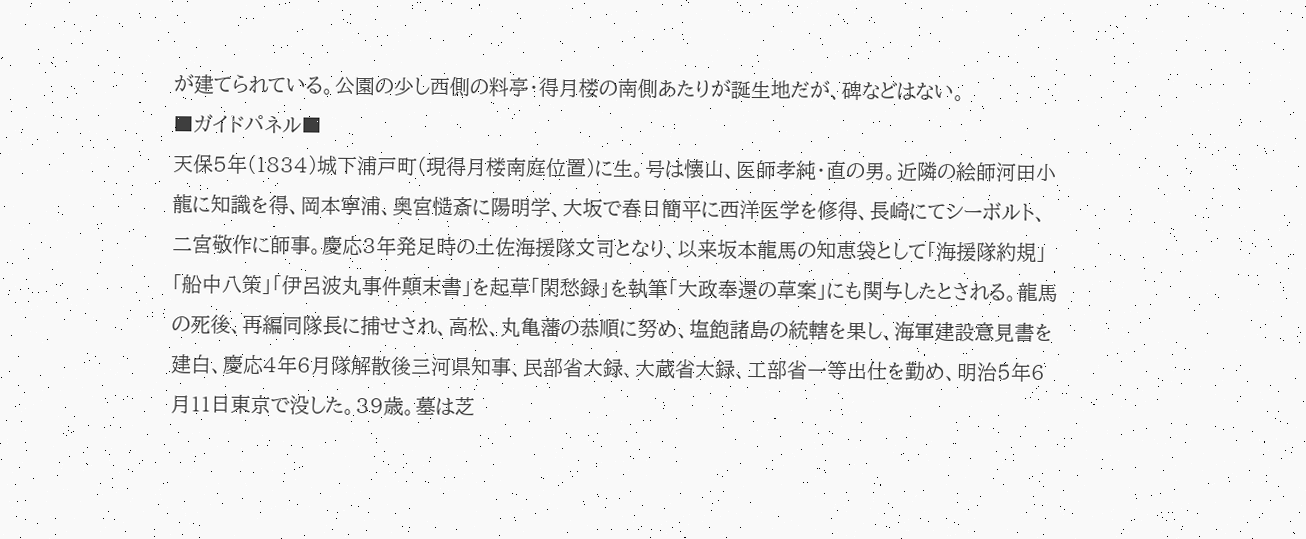が建てられている。公園の少し西側の料亭・得月楼の南側あたりが誕生地だが、碑などはない。
■ガイドパネル■
天保5年(1834)城下浦戸町(現得月楼南庭位置)に生。号は懐山、医師孝純・直の男。近隣の絵師河田小龍に知識を得、岡本寧浦、奥宮慥斎に陽明学、大坂で春日簡平に西洋医学を修得、長崎にてシーボルト、二宮敬作に師事。慶応3年発足時の土佐海援隊文司となり、以来坂本龍馬の知恵袋として「海援隊約規」「船中八策」「伊呂波丸事件顛末書」を起草「閑愁録」を執筆「大政奉還の草案」にも関与したとされる。龍馬の死後、再編同隊長に捕せされ、高松、丸亀藩の恭順に努め、塩飽諸島の統轄を果し、海軍建設意見書を建白、慶応4年6月隊解散後三河県知事、民部省大録、大蔵省大録、工部省一等出仕を勤め、明治5年6月11日東京で没した。39歳。墓は芝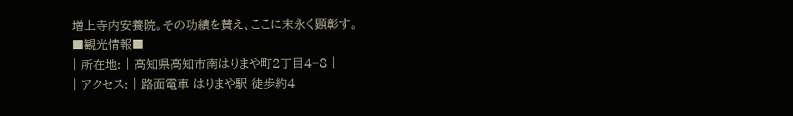増上寺内安養院。その功績を賛え、ここに末永く顕彰す。
■観光情報■
| 所在地: | 高知県高知市南はりまや町2丁目4−8 |
| アクセス: | 路面電車 はりまや駅 徒歩約4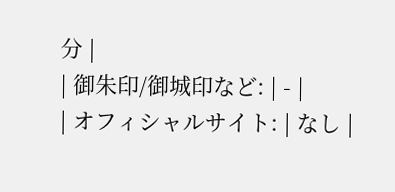分 |
| 御朱印/御城印など: | - |
| オフィシャルサイト: | なし |